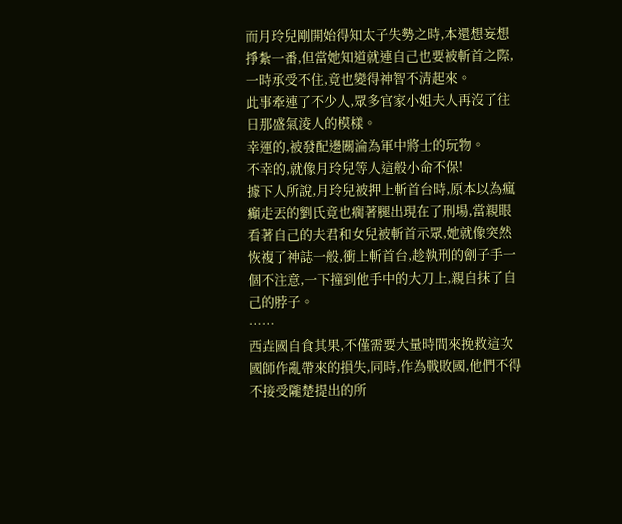而月玲兒剛開始得知太子失勢之時,本還想妄想掙紮一番,但當她知道就連自己也要被斬首之際,一時承受不住,竟也變得神智不清起來。
此事牽連了不少人,眾多官家小姐夫人再沒了往日那盛氣淩人的模樣。
幸運的,被發配邊關淪為軍中將士的玩物。
不幸的,就像月玲兒等人這般小命不保!
據下人所說,月玲兒被押上斬首台時,原本以為瘋癲走丟的劉氏竟也瘸著腿出現在了刑場,當親眼看著自己的夫君和女兒被斬首示眾,她就像突然恢複了神誌一般,衝上斬首台,趁執刑的劊子手一個不注意,一下撞到他手中的大刀上,親自抹了自己的脖子。
……
西垚國自食其果,不僅需要大量時間來挽救這次國師作亂帶來的損失,同時,作為戰敗國,他們不得不接受隴楚提出的所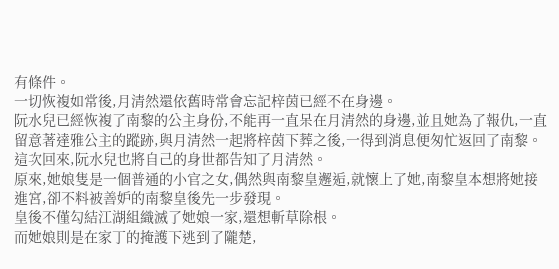有條件。
一切恢複如常後,月清然還依舊時常會忘記梓茵已經不在身邊。
阮水兒已經恢複了南黎的公主身份,不能再一直呆在月清然的身邊,並且她為了報仇,一直留意著達雅公主的蹤跡,與月清然一起將梓茵下葬之後,一得到消息便匆忙返回了南黎。
這次回來,阮水兒也將自己的身世都告知了月清然。
原來,她娘隻是一個普通的小官之女,偶然與南黎皇邂逅,就懷上了她,南黎皇本想將她接進宮,卻不料被善妒的南黎皇後先一步發現。
皇後不僅勾結江湖組織滅了她娘一家,還想斬草除根。
而她娘則是在家丁的掩護下逃到了隴楚,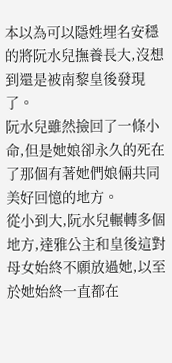本以為可以隱姓埋名安穩的將阮水兒撫養長大,沒想到還是被南黎皇後發現了。
阮水兒雖然撿回了一條小命,但是她娘卻永久的死在了那個有著她們娘倆共同美好回憶的地方。
從小到大,阮水兒輾轉多個地方,達雅公主和皇後這對母女始終不願放過她,以至於她始終一直都在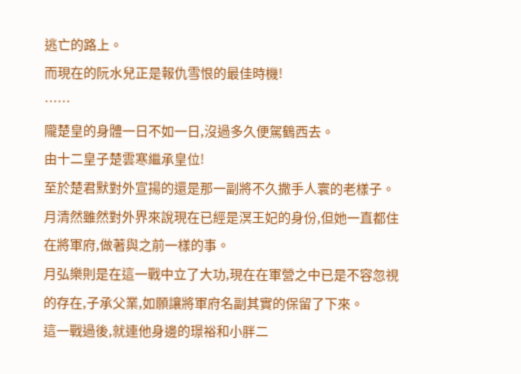逃亡的路上。
而現在的阮水兒正是報仇雪恨的最佳時機!
……
隴楚皇的身體一日不如一日,沒過多久便駕鶴西去。
由十二皇子楚雲寒繼承皇位!
至於楚君默對外宣揚的還是那一副將不久撒手人寰的老樣子。
月清然雖然對外界來說現在已經是溟王妃的身份,但她一直都住在將軍府,做著與之前一樣的事。
月弘樂則是在這一戰中立了大功,現在在軍營之中已是不容忽視的存在,子承父業,如願讓將軍府名副其實的保留了下來。
這一戰過後,就連他身邊的璟裕和小胖二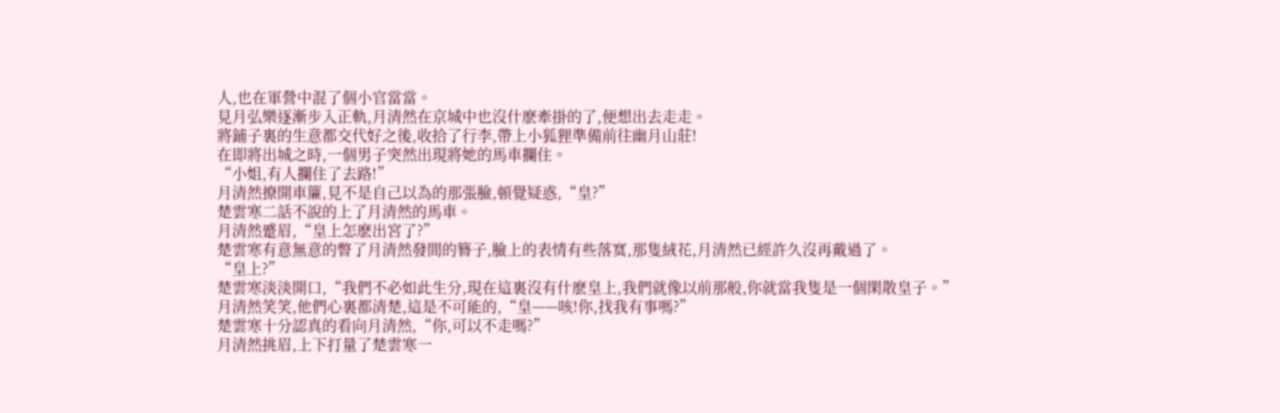人,也在軍營中混了個小官當當。
見月弘樂逐漸步入正軌,月清然在京城中也沒什麽牽掛的了,便想出去走走。
將鋪子裏的生意都交代好之後,收拾了行李,帶上小狐狸準備前往幽月山莊!
在即將出城之時,一個男子突然出現將她的馬車攔住。
“小姐,有人攔住了去路!”
月清然撩開車簾,見不是自己以為的那張臉,頓覺疑惑,“皇?”
楚雲寒二話不說的上了月清然的馬車。
月清然蹙眉,“皇上怎麽出宮了?”
楚雲寒有意無意的瞥了月清然發間的簪子,臉上的表情有些落寞,那隻絨花,月清然已經許久沒再戴過了。
“皇上?”
楚雲寒淡淡開口,“我們不必如此生分,現在這裏沒有什麽皇上,我們就像以前那般,你就當我隻是一個閑散皇子。”
月清然笑笑,他們心裏都清楚,這是不可能的,“皇——咳!你,找我有事嗎?”
楚雲寒十分認真的看向月清然,“你,可以不走嗎?”
月清然挑眉,上下打量了楚雲寒一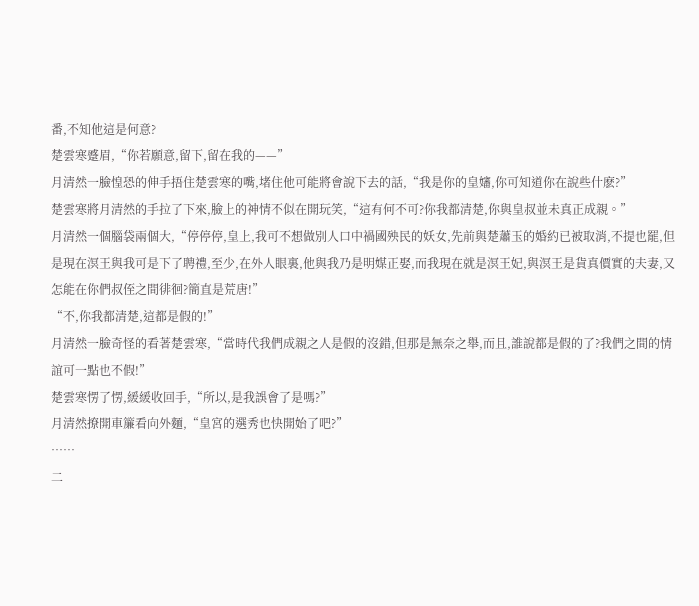番,不知他這是何意?
楚雲寒蹙眉,“你若願意,留下,留在我的——”
月清然一臉惶恐的伸手捂住楚雲寒的嘴,堵住他可能將會說下去的話,“我是你的皇嬸,你可知道你在說些什麽?”
楚雲寒將月清然的手拉了下來,臉上的神情不似在開玩笑,“這有何不可?你我都清楚,你與皇叔並未真正成親。”
月清然一個腦袋兩個大,“停停停,皇上,我可不想做別人口中禍國殃民的妖女,先前與楚蕭玉的婚約已被取消,不提也罷,但是現在溟王與我可是下了聘禮,至少,在外人眼裏,他與我乃是明媒正娶,而我現在就是溟王妃,與溟王是貨真價實的夫妻,又怎能在你們叔侄之間徘徊?簡直是荒唐!”
“不,你我都清楚,這都是假的!”
月清然一臉奇怪的看著楚雲寒,“當時代我們成親之人是假的沒錯,但那是無奈之舉,而且,誰說都是假的了?我們之間的情誼可一點也不假!”
楚雲寒愣了愣,緩緩收回手,“所以,是我誤會了是嗎?”
月清然撩開車簾看向外麵,“皇宮的選秀也快開始了吧?”
……
二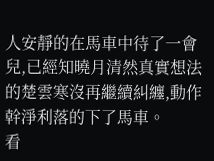人安靜的在馬車中待了一會兒,已經知曉月清然真實想法的楚雲寒沒再繼續糾纏,動作幹淨利落的下了馬車。
看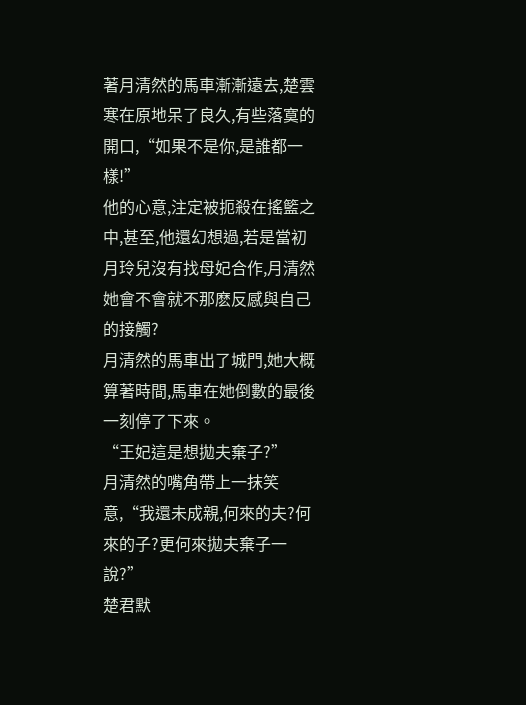著月清然的馬車漸漸遠去,楚雲寒在原地呆了良久,有些落寞的開口,“如果不是你,是誰都一樣!”
他的心意,注定被扼殺在搖籃之中,甚至,他還幻想過,若是當初月玲兒沒有找母妃合作,月清然她會不會就不那麽反感與自己的接觸?
月清然的馬車出了城門,她大概算著時間,馬車在她倒數的最後一刻停了下來。
“王妃這是想拋夫棄子?”
月清然的嘴角帶上一抹笑意,“我還未成親,何來的夫?何來的子?更何來拋夫棄子一說?”
楚君默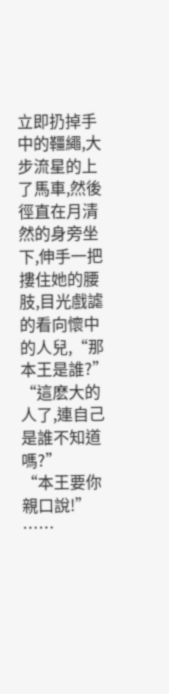立即扔掉手中的韁繩,大步流星的上了馬車,然後徑直在月清然的身旁坐下,伸手一把摟住她的腰肢,目光戲謔的看向懷中的人兒,“那本王是誰?”
“這麽大的人了,連自己是誰不知道嗎?”
“本王要你親口說!”
……